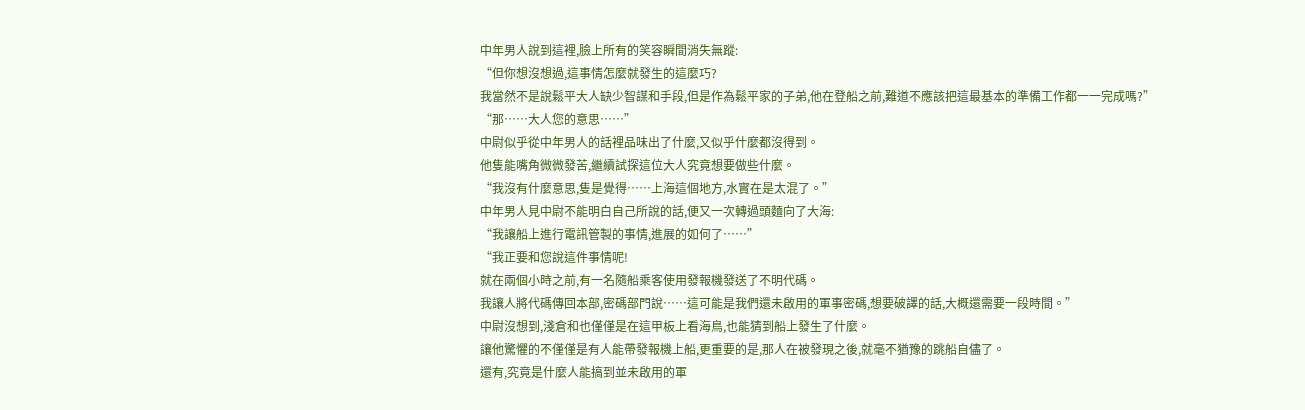中年男人說到這裡,臉上所有的笑容瞬間消失無蹤:
“但你想沒想過,這事情怎麼就發生的這麼巧?
我當然不是說鬆平大人缺少智謀和手段,但是作為鬆平家的子弟,他在登船之前,難道不應該把這最基本的準備工作都一一完成嗎?”
“那……大人您的意思……”
中尉似乎從中年男人的話裡品味出了什麼,又似乎什麼都沒得到。
他隻能嘴角微微發苦,繼續試探這位大人究竟想要做些什麼。
“我沒有什麼意思,隻是覺得……上海這個地方,水實在是太混了。”
中年男人見中尉不能明白自己所說的話,便又一次轉過頭麵向了大海:
“我讓船上進行電訊管製的事情,進展的如何了……”
“我正要和您說這件事情呢!
就在兩個小時之前,有一名隨船乘客使用發報機發送了不明代碼。
我讓人將代碼傳回本部,密碼部門說……這可能是我們還未啟用的軍事密碼,想要破譯的話,大概還需要一段時間。”
中尉沒想到,淺倉和也僅僅是在這甲板上看海鳥,也能猜到船上發生了什麼。
讓他驚懼的不僅僅是有人能帶發報機上船,更重要的是,那人在被發現之後,就毫不猶豫的跳船自儘了。
還有,究竟是什麼人能搞到並未啟用的軍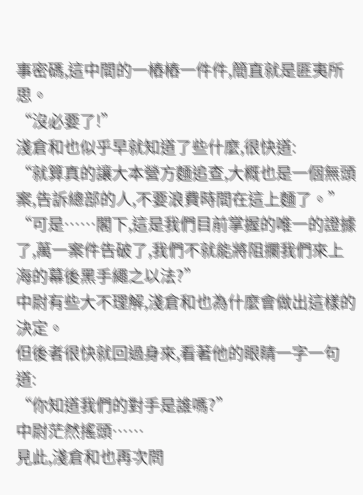事密碼,這中間的一樁樁一件件,簡直就是匪夷所思。
“沒必要了!”
淺倉和也似乎早就知道了些什麼,很快道:
“就算真的讓大本營方麵追查,大概也是一個無頭案,告訴總部的人,不要浪費時間在這上麵了。”
“可是……閣下,這是我們目前掌握的唯一的證據了,萬一案件告破了,我們不就能將阻攔我們來上海的幕後黑手繩之以法?”
中尉有些大不理解,淺倉和也為什麼會做出這樣的決定。
但後者很快就回過身來,看著他的眼睛一字一句道:
“你知道我們的對手是誰嗎?”
中尉茫然搖頭……
見此,淺倉和也再次問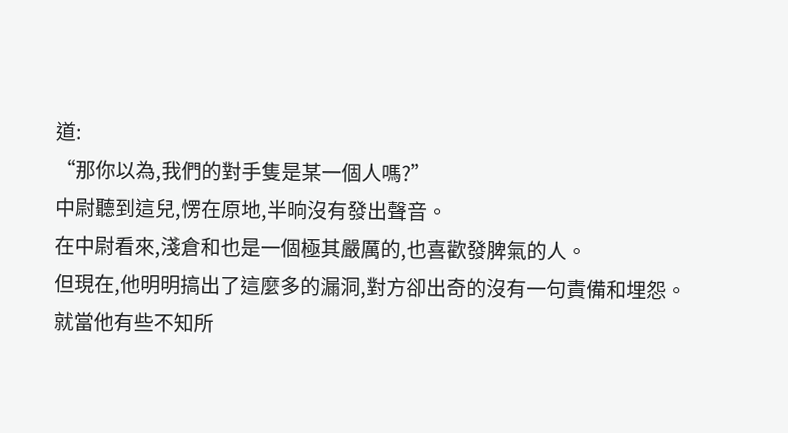道:
“那你以為,我們的對手隻是某一個人嗎?”
中尉聽到這兒,愣在原地,半晌沒有發出聲音。
在中尉看來,淺倉和也是一個極其嚴厲的,也喜歡發脾氣的人。
但現在,他明明搞出了這麼多的漏洞,對方卻出奇的沒有一句責備和埋怨。
就當他有些不知所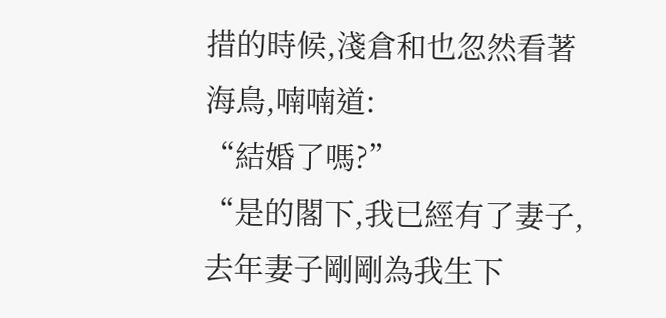措的時候,淺倉和也忽然看著海鳥,喃喃道:
“結婚了嗎?”
“是的閣下,我已經有了妻子,去年妻子剛剛為我生下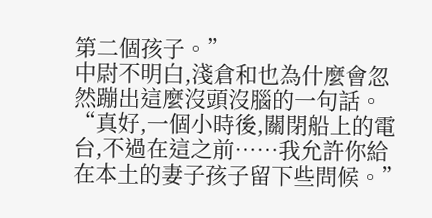第二個孩子。”
中尉不明白,淺倉和也為什麼會忽然蹦出這麼沒頭沒腦的一句話。
“真好,一個小時後,關閉船上的電台,不過在這之前……我允許你給在本土的妻子孩子留下些問候。”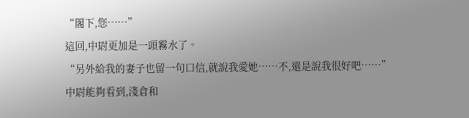“閣下,您……”
這回,中尉更加是一頭霧水了。
“另外給我的妻子也留一句口信,就說我愛她……不,還是說我很好吧……”
中尉能夠看到,淺倉和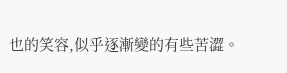也的笑容,似乎逐漸變的有些苦澀。